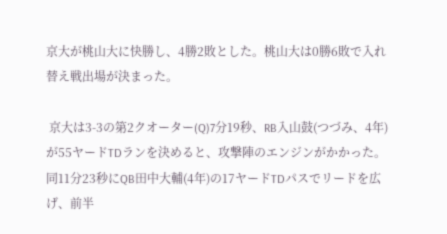京大が桃山大に快勝し、4勝2敗とした。桃山大は0勝6敗で入れ替え戦出場が決まった。

 京大は3-3の第2クオーター(Q)7分19秒、RB入山鼓(つづみ、4年)が55ヤードTDランを決めると、攻撃陣のエンジンがかかった。同11分23秒にQB田中大輔(4年)の17ヤードTDパスでリードを広げ、前半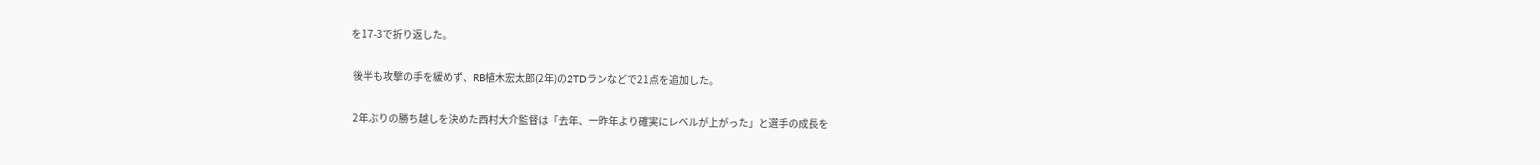を17-3で折り返した。

 後半も攻撃の手を緩めず、RB植木宏太郎(2年)の2TDランなどで21点を追加した。

 2年ぶりの勝ち越しを決めた西村大介監督は「去年、一昨年より確実にレベルが上がった」と選手の成長を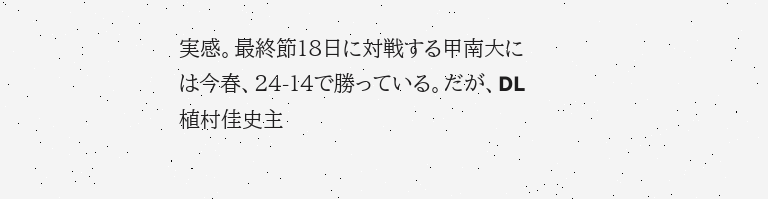実感。最終節18日に対戦する甲南大には今春、24-14で勝っている。だが、DL植村佳史主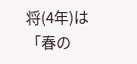将(4年)は「春の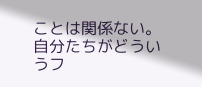ことは関係ない。自分たちがどういうフ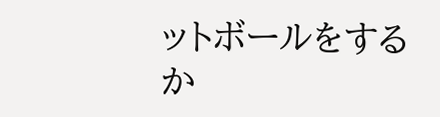ットボールをするか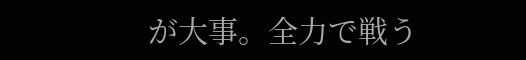が大事。全力で戦う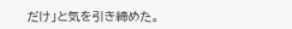だけ」と気を引き締めた。